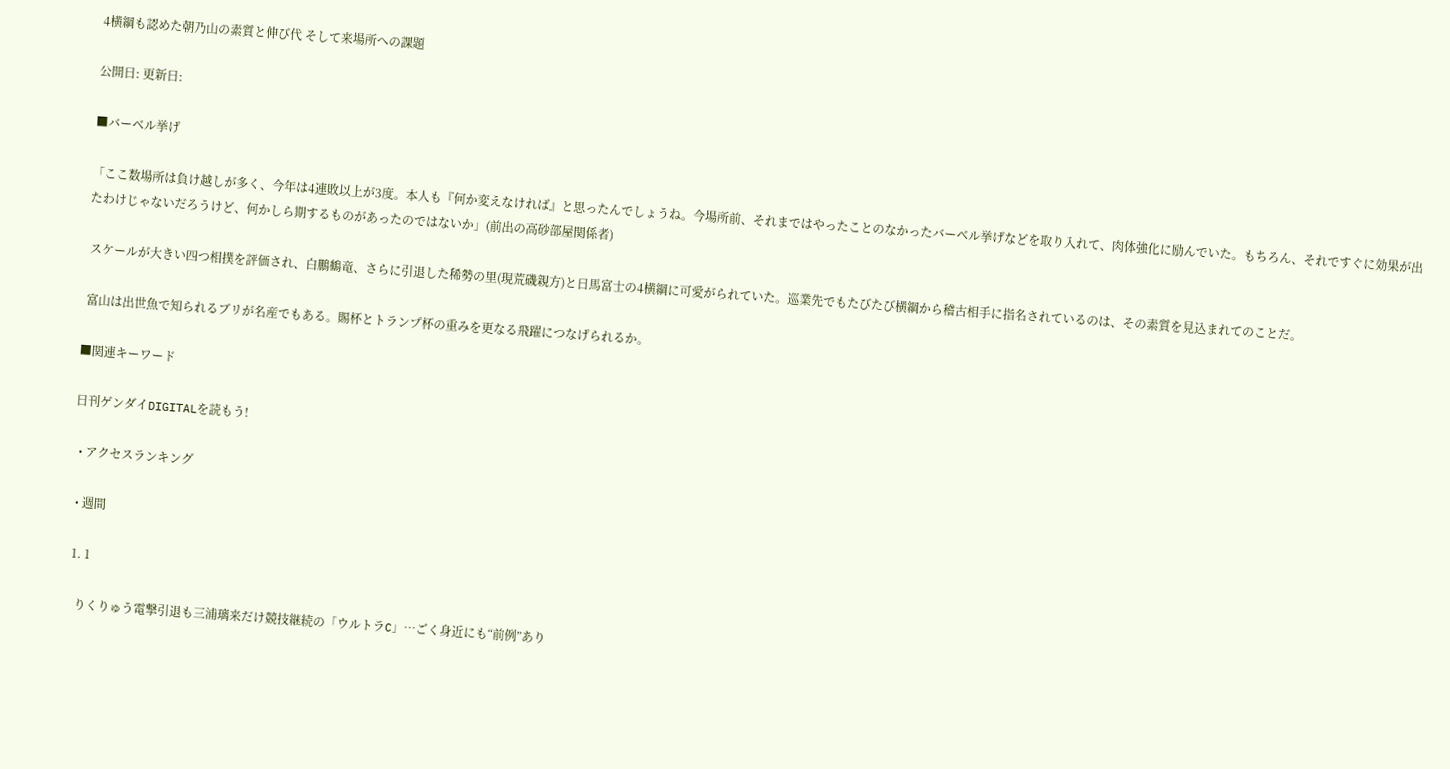4横綱も認めた朝乃山の素質と伸び代 そして来場所への課題

公開日: 更新日:

■バーベル挙げ

「ここ数場所は負け越しが多く、今年は4連敗以上が3度。本人も『何か変えなければ』と思ったんでしょうね。今場所前、それまではやったことのなかったバーベル挙げなどを取り入れて、肉体強化に励んでいた。もちろん、それですぐに効果が出たわけじゃないだろうけど、何かしら期するものがあったのではないか」(前出の高砂部屋関係者)

 スケールが大きい四つ相撲を評価され、白鵬鶴竜、さらに引退した稀勢の里(現荒磯親方)と日馬富士の4横綱に可愛がられていた。巡業先でもたびたび横綱から稽古相手に指名されているのは、その素質を見込まれてのことだ。

 富山は出世魚で知られるブリが名産でもある。賜杯とトランプ杯の重みを更なる飛躍につなげられるか。

■関連キーワード

日刊ゲンダイDIGITALを読もう!

  • アクセスランキング

  • 週間

  1. 1

    りくりゅう電撃引退も三浦璃来だけ競技継続の「ウルトラC」…ごく身近にも“前例”あり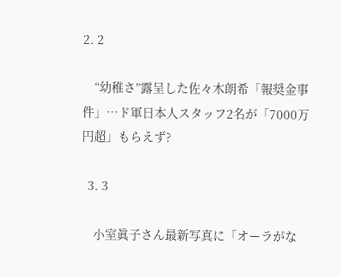2. 2

    “幼稚さ”露呈した佐々木朗希「報奨金事件」…ド軍日本人スタッフ2名が「7000万円超」もらえず?

  3. 3

    小室眞子さん最新写真に「オーラがな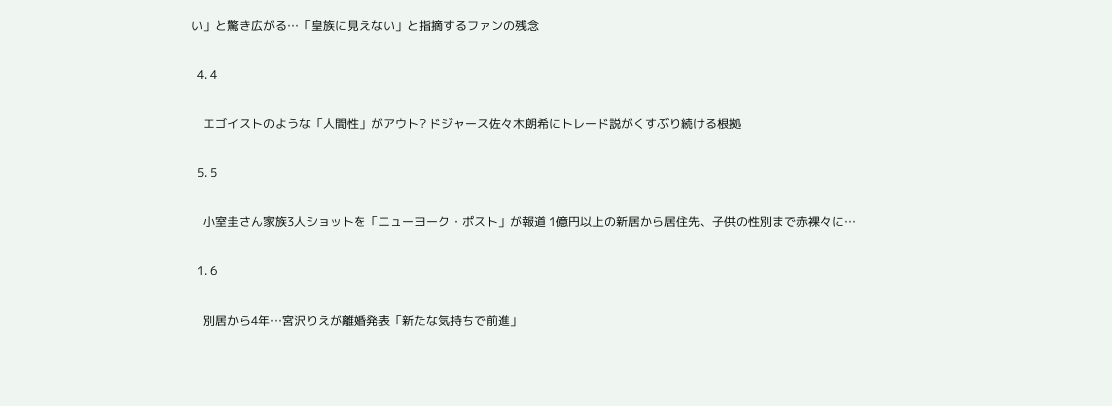い」と驚き広がる…「皇族に見えない」と指摘するファンの残念

  4. 4

    エゴイストのような「人間性」がアウト? ドジャース佐々木朗希にトレード説がくすぶり続ける根拠

  5. 5

    小室圭さん家族3人ショットを「ニューヨーク・ポスト」が報道 1億円以上の新居から居住先、子供の性別まで赤裸々に…

  1. 6

    別居から4年…宮沢りえが離婚発表「新たな気持ちで前進」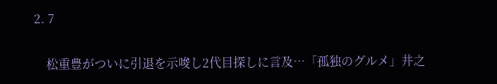2. 7

    松重豊がついに引退を示唆し2代目探しに言及…「孤独のグルメ」井之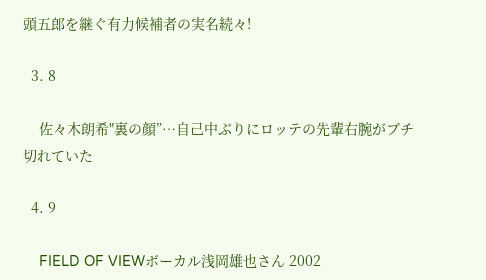頭五郎を継ぐ有力候補者の実名続々!

  3. 8

    佐々木朗希"裏の顔”…自己中ぶりにロッテの先輩右腕がブチ切れていた

  4. 9

    FIELD OF VIEWボーカル浅岡雄也さん 2002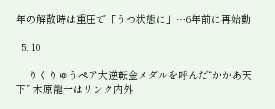年の解散時は重圧で「うつ状態に」…6年前に再始動

  5. 10

    りくりゅうペア大逆転金メダルを呼んだ“かかあ天下” 木原龍一はリンク内外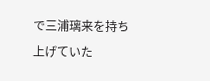で三浦璃来を持ち上げていた